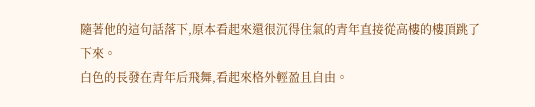隨著他的這句話落下,原本看起來還很沉得住氣的青年直接從高樓的樓頂跳了下來。
白色的長發在青年后飛舞,看起來格外輕盈且自由。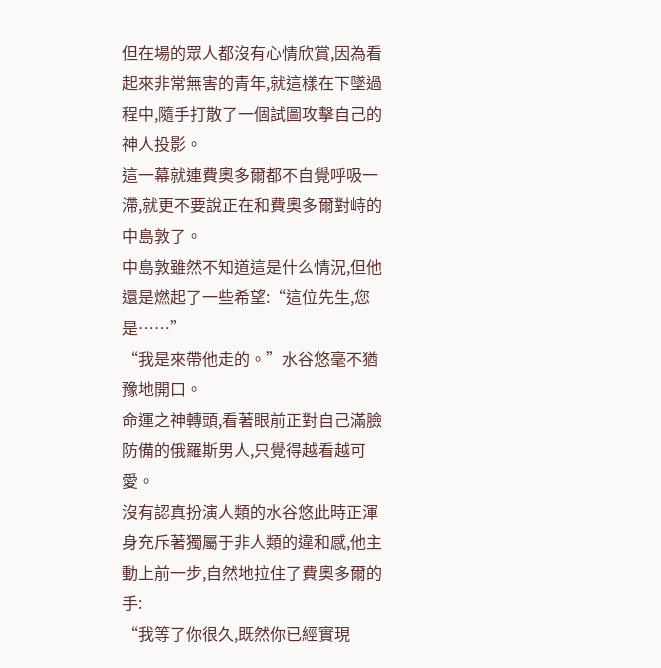但在場的眾人都沒有心情欣賞,因為看起來非常無害的青年,就這樣在下墜過程中,隨手打散了一個試圖攻擊自己的神人投影。
這一幕就連費奧多爾都不自覺呼吸一滯,就更不要說正在和費奧多爾對峙的中島敦了。
中島敦雖然不知道這是什么情況,但他還是燃起了一些希望:“這位先生,您是……”
“我是來帶他走的。”水谷悠毫不猶豫地開口。
命運之神轉頭,看著眼前正對自己滿臉防備的俄羅斯男人,只覺得越看越可愛。
沒有認真扮演人類的水谷悠此時正渾身充斥著獨屬于非人類的違和感,他主動上前一步,自然地拉住了費奧多爾的手:
“我等了你很久,既然你已經實現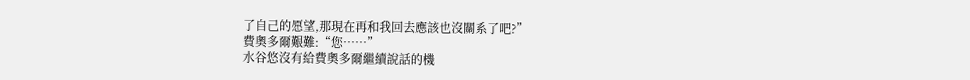了自己的愿望,那現在再和我回去應該也沒關系了吧?”
費奧多爾艱難:“您……”
水谷悠沒有給費奧多爾繼續說話的機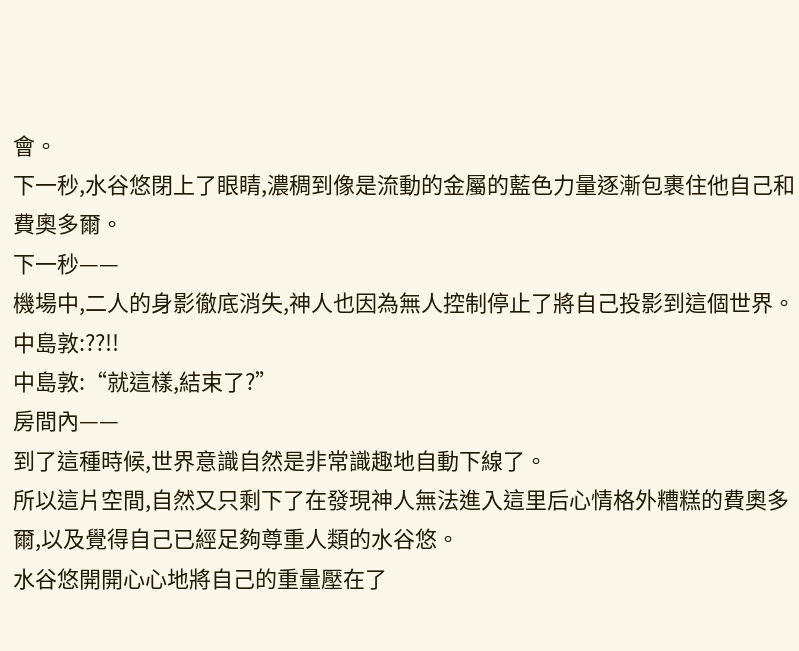會。
下一秒,水谷悠閉上了眼睛,濃稠到像是流動的金屬的藍色力量逐漸包裹住他自己和費奧多爾。
下一秒——
機場中,二人的身影徹底消失,神人也因為無人控制停止了將自己投影到這個世界。
中島敦:??!!
中島敦:“就這樣,結束了?”
房間內——
到了這種時候,世界意識自然是非常識趣地自動下線了。
所以這片空間,自然又只剩下了在發現神人無法進入這里后心情格外糟糕的費奧多爾,以及覺得自己已經足夠尊重人類的水谷悠。
水谷悠開開心心地將自己的重量壓在了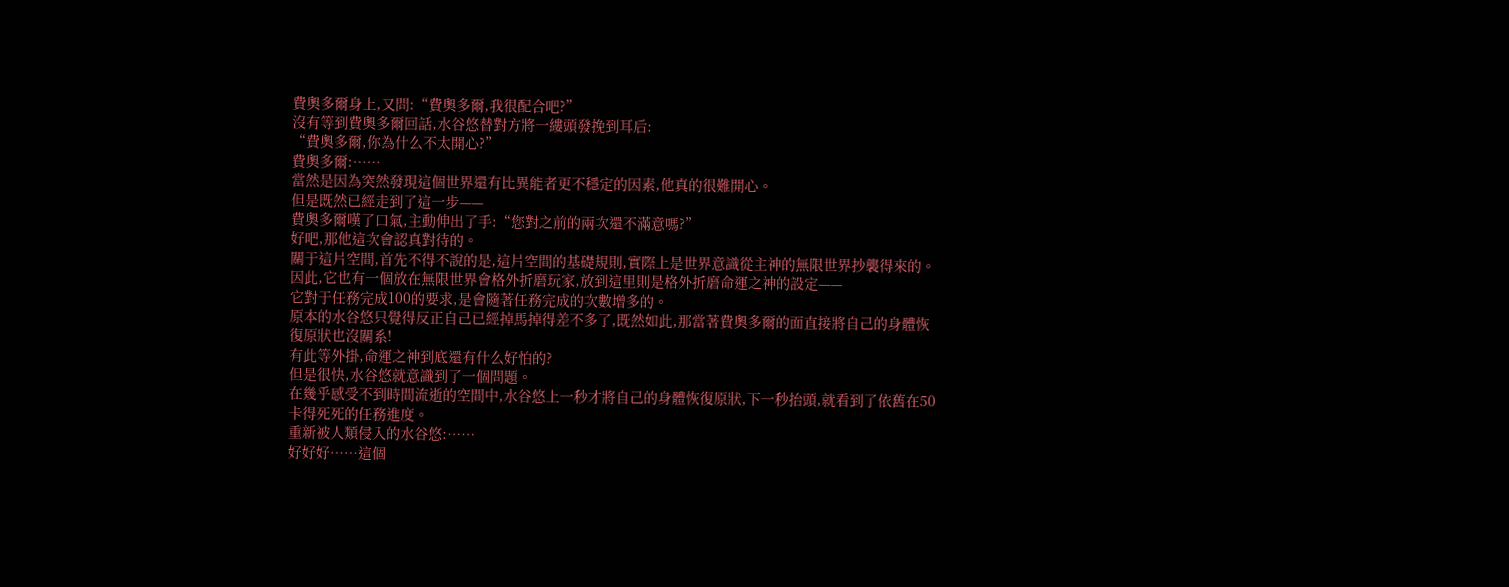費奧多爾身上,又問:“費奧多爾,我很配合吧?”
沒有等到費奧多爾回話,水谷悠替對方將一縷頭發挽到耳后:
“費奧多爾,你為什么不太開心?”
費奧多爾:……
當然是因為突然發現這個世界還有比異能者更不穩定的因素,他真的很難開心。
但是既然已經走到了這一步——
費奧多爾嘆了口氣,主動伸出了手:“您對之前的兩次還不滿意嗎?”
好吧,那他這次會認真對待的。
關于這片空間,首先不得不說的是,這片空間的基礎規則,實際上是世界意識從主神的無限世界抄襲得來的。
因此,它也有一個放在無限世界會格外折磨玩家,放到這里則是格外折磨命運之神的設定——
它對于任務完成100的要求,是會隨著任務完成的次數增多的。
原本的水谷悠只覺得反正自己已經掉馬掉得差不多了,既然如此,那當著費奧多爾的面直接將自己的身體恢復原狀也沒關系!
有此等外掛,命運之神到底還有什么好怕的?
但是很快,水谷悠就意識到了一個問題。
在幾乎感受不到時間流逝的空間中,水谷悠上一秒才將自己的身體恢復原狀,下一秒抬頭,就看到了依舊在50卡得死死的任務進度。
重新被人類侵入的水谷悠:……
好好好……這個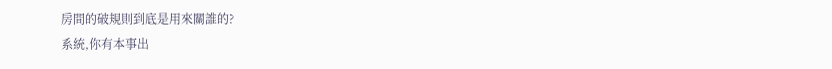房間的破規則到底是用來關誰的?
系統,你有本事出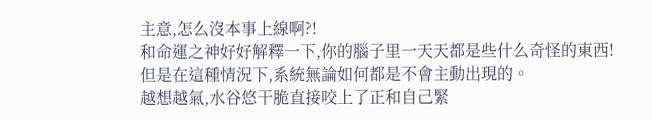主意,怎么沒本事上線啊?!
和命運之神好好解釋一下,你的腦子里一天天都是些什么奇怪的東西!
但是在這種情況下,系統無論如何都是不會主動出現的。
越想越氣,水谷悠干脆直接咬上了正和自己緊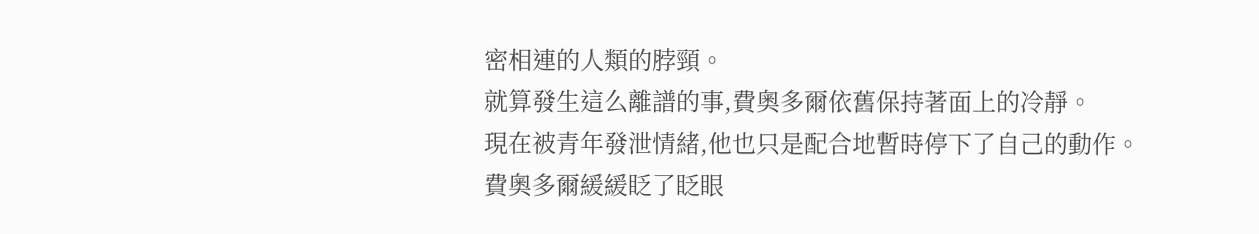密相連的人類的脖頸。
就算發生這么離譜的事,費奧多爾依舊保持著面上的冷靜。
現在被青年發泄情緒,他也只是配合地暫時停下了自己的動作。
費奧多爾緩緩眨了眨眼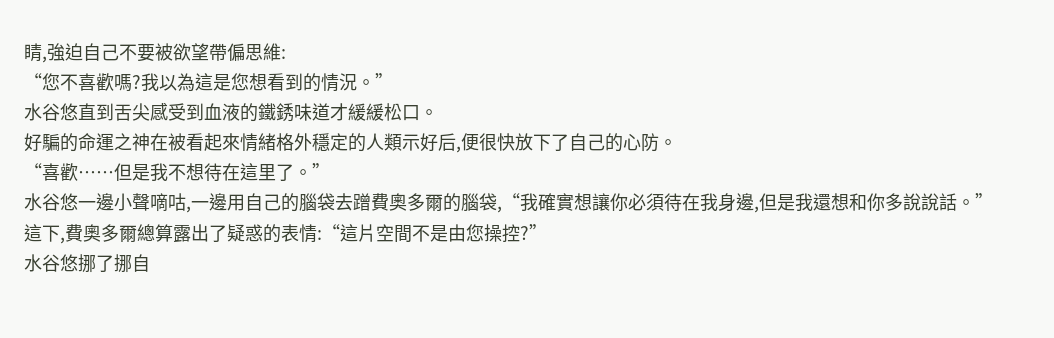睛,強迫自己不要被欲望帶偏思維:
“您不喜歡嗎?我以為這是您想看到的情況。”
水谷悠直到舌尖感受到血液的鐵銹味道才緩緩松口。
好騙的命運之神在被看起來情緒格外穩定的人類示好后,便很快放下了自己的心防。
“喜歡……但是我不想待在這里了。”
水谷悠一邊小聲嘀咕,一邊用自己的腦袋去蹭費奧多爾的腦袋,“我確實想讓你必須待在我身邊,但是我還想和你多說說話。”
這下,費奧多爾總算露出了疑惑的表情:“這片空間不是由您操控?”
水谷悠挪了挪自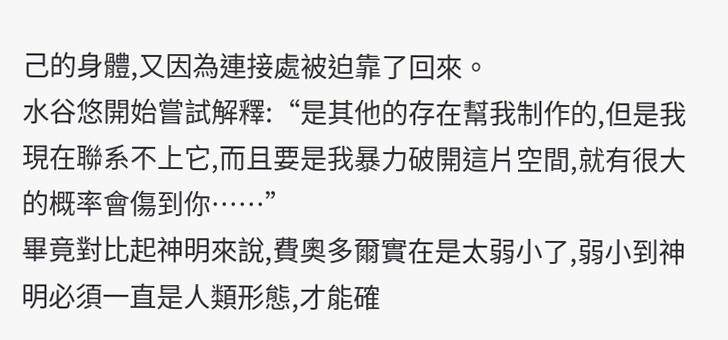己的身體,又因為連接處被迫靠了回來。
水谷悠開始嘗試解釋:“是其他的存在幫我制作的,但是我現在聯系不上它,而且要是我暴力破開這片空間,就有很大的概率會傷到你……”
畢竟對比起神明來說,費奧多爾實在是太弱小了,弱小到神明必須一直是人類形態,才能確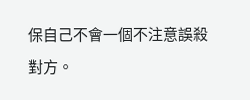保自己不會一個不注意誤殺對方。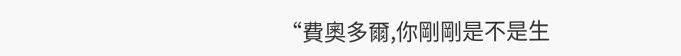“費奧多爾,你剛剛是不是生